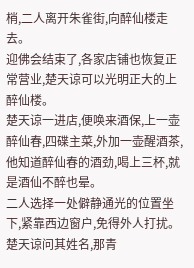梢,二人离开朱雀街,向醉仙楼走去。
迎佛会结束了,各家店铺也恢复正常营业,楚天谅可以光明正大的上醉仙楼。
楚天谅一进店,便唤来酒保,上一壶醉仙春,四碟主菜,外加一壶醒酒茶,他知道醉仙春的酒劲,喝上三杯,就是酒仙不醉也晕。
二人选择一处僻静通光的位置坐下,紧靠西边窗户,免得外人打扰。
楚天谅问其姓名,那青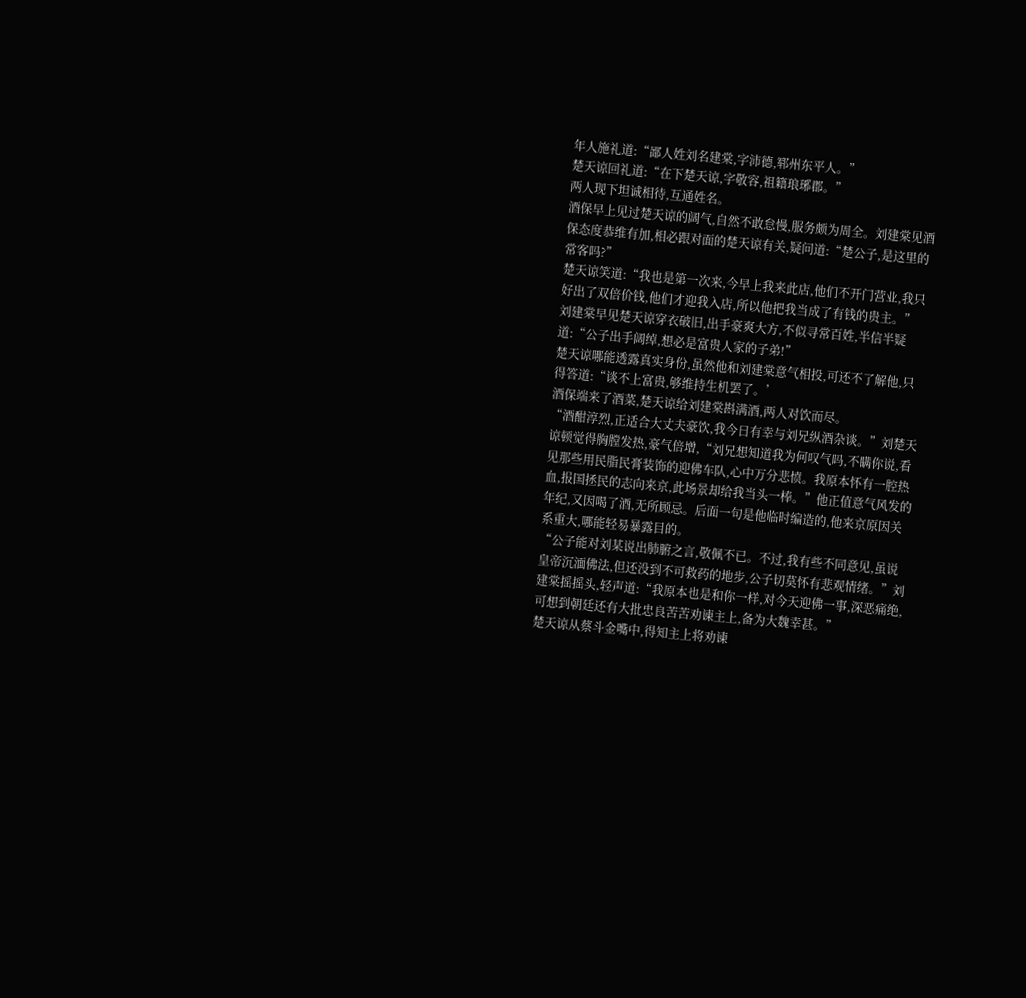年人施礼道:“鄙人姓刘名建棠,字沛德,郓州东平人。”
楚天谅回礼道:“在下楚天谅,字敬容,祖籍琅琊郡。”
两人现下坦诚相待,互通姓名。
酒保早上见过楚天谅的阔气,自然不敢怠慢,服务颇为周全。刘建棠见酒保态度恭维有加,相必跟对面的楚天谅有关,疑问道:“楚公子,是这里的常客吗?”
楚天谅笑道:“我也是第一次来,今早上我来此店,他们不开门营业,我只好出了双倍价钱,他们才迎我入店,所以他把我当成了有钱的贵主。”
刘建棠早见楚天谅穿衣破旧,出手豪爽大方,不似寻常百姓,半信半疑道:“公子出手阔绰,想必是富贵人家的子弟!”
楚天谅哪能透露真实身份,虽然他和刘建棠意气相投,可还不了解他,只得答道:“谈不上富贵,够维持生机罢了。’
酒保端来了酒菜,楚天谅给刘建棠斟满酒,两人对饮而尽。
“酒酣淳烈,正适合大丈夫豪饮,我今日有幸与刘兄纵酒杂谈。”刘楚天谅顿觉得胸膛发热,豪气倍增,“刘兄想知道我为何叹气吗,不瞒你说,看见那些用民脂民膏装饰的迎佛车队,心中万分悲愤。我原本怀有一腔热血,报国拯民的志向来京,此场景却给我当头一棒。”他正值意气风发的年纪,又因喝了酒,无所顾忌。后面一句是他临时编造的,他来京原因关系重大,哪能轻易暴露目的。
“公子能对刘某说出肺腑之言,敬佩不已。不过,我有些不同意见,虽说皇帝沉湎佛法,但还没到不可救药的地步,公子切莫怀有悲观情绪。”刘建棠摇摇头,轻声道:“我原本也是和你一样,对今天迎佛一事,深恶痛绝,可想到朝廷还有大批忠良苦苦劝谏主上,备为大魏幸甚。”
楚天谅从蔡斗金嘴中,得知主上将劝谏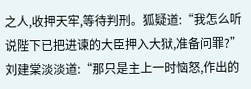之人,收押天牢,等待判刑。狐疑道:“我怎么听说陛下已把进谏的大臣押入大狱,准备问罪?”
刘建棠淡淡道:“那只是主上一时恼怒,作出的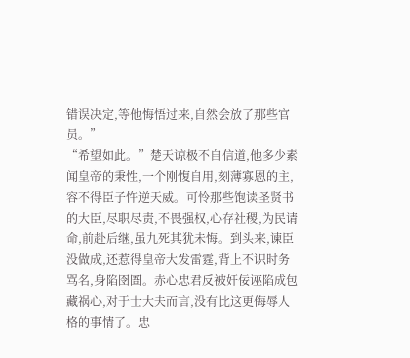错误决定,等他悔悟过来,自然会放了那些官员。”
“希望如此。”楚天谅极不自信道,他多少素闻皇帝的秉性,一个刚愎自用,刻薄寡恩的主,容不得臣子忤逆天威。可怜那些饱读圣贤书的大臣,尽职尽责,不畏强权,心存社稷,为民请命,前赴后继,虽九死其犹未悔。到头来,谏臣没做成,还惹得皇帝大发雷霆,背上不识时务骂名,身陷囹圄。赤心忠君反被奸佞诬陷成包藏祸心,对于士大夫而言,没有比这更侮辱人格的事情了。忠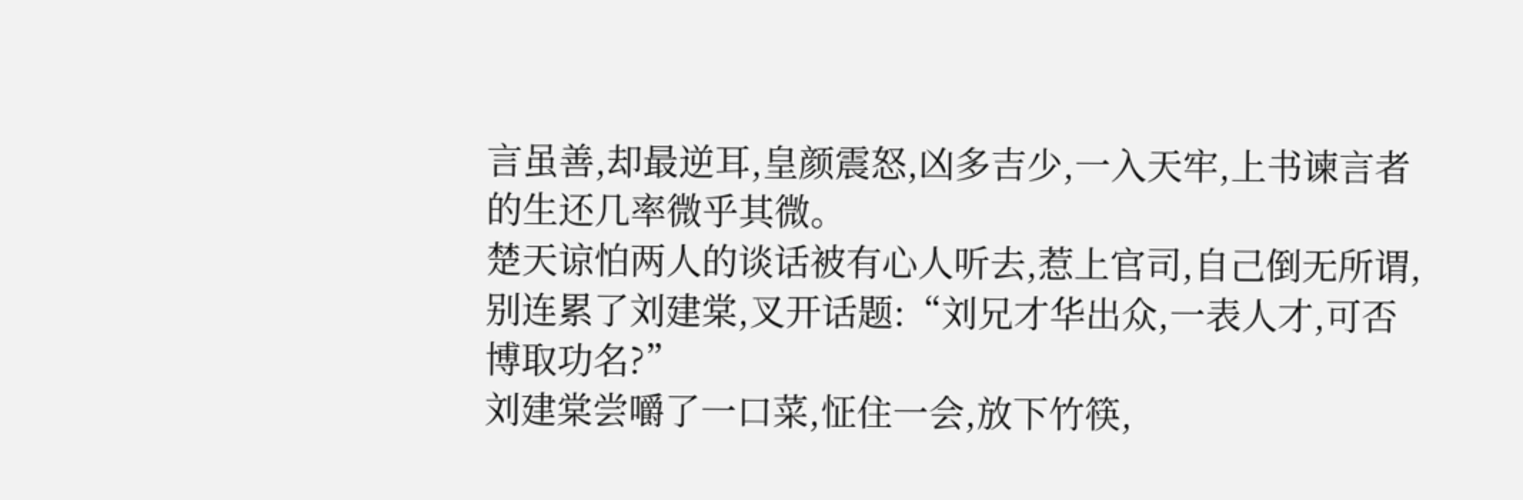言虽善,却最逆耳,皇颜震怒,凶多吉少,一入天牢,上书谏言者的生还几率微乎其微。
楚天谅怕两人的谈话被有心人听去,惹上官司,自己倒无所谓,别连累了刘建棠,叉开话题:“刘兄才华出众,一表人才,可否博取功名?”
刘建棠尝嚼了一口菜,怔住一会,放下竹筷,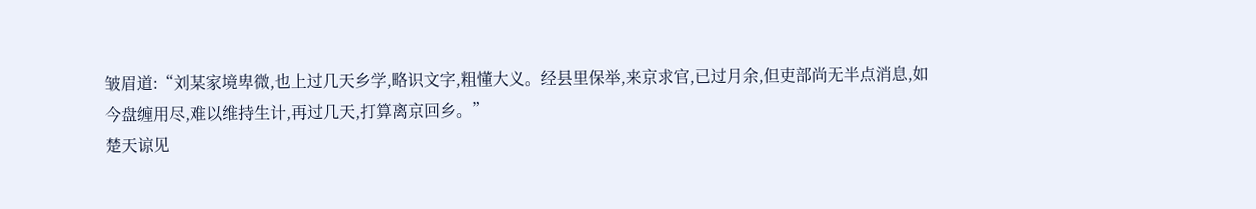皱眉道:“刘某家境卑微,也上过几天乡学,略识文字,粗懂大义。经县里保举,来京求官,已过月余,但吏部尚无半点消息,如今盘缠用尽,难以维持生计,再过几天,打算离京回乡。”
楚天谅见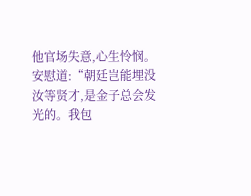他官场失意,心生怜悯。安慰道:“朝廷岂能埋没汝等贤才,是金子总会发光的。我包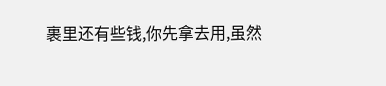裹里还有些钱,你先拿去用,虽然